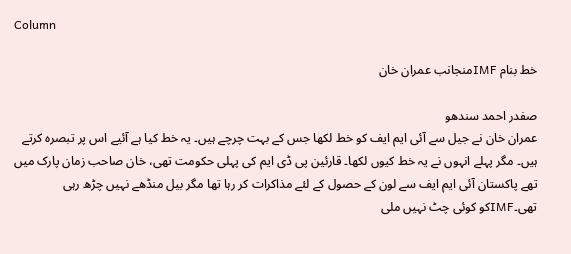Column

خط بنام IMFمنجانب عمران خان

صفدر احمد سندھو
عمران خان نے جیل سے آئی ایم ایف کو خط لکھا جس کے بہت چرچے ہیں۔ یہ خط کیا ہے آئیے اس پر تبصرہ کرتے ہیں۔ مگر پہلے انہوں نے یہ خط کیوں لکھا۔ قارئین پی ڈی ایم کی پہلی حکومت تھی، خان صاحب زمان پارک میں تھے پاکستان آئی ایم ایف سے لون کے حصول کے لئے مذاکرات کر رہا تھا مگر بیل منڈھے نہیں چڑھ رہی تھی۔IMFکو کوئی چٹ نہیں ملی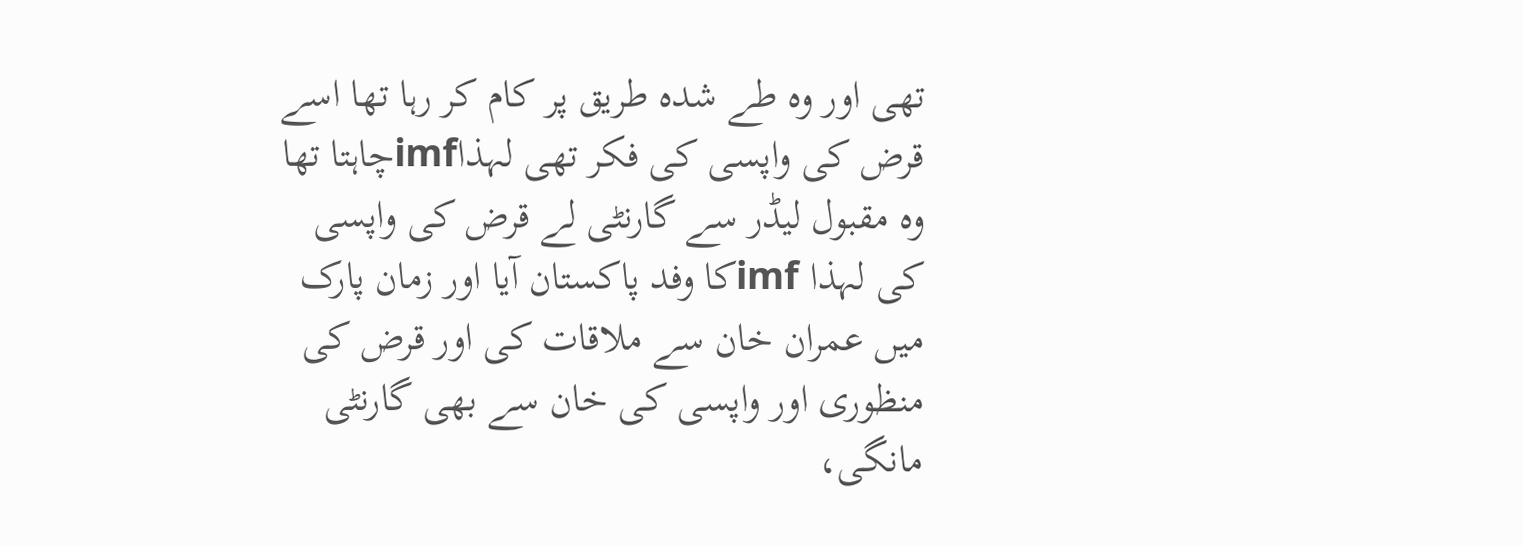تھی اور وہ طے شدہ طریق پر کام کر رہا تھا اسے قرض کی واپسی کی فکر تھی لہذاimfچاہتا تھا وہ مقبول لیڈر سے گارنٹی لے قرض کی واپسی کی لہذا imfکا وفد پاکستان آیا اور زمان پارک میں عمران خان سے ملاقات کی اور قرض کی منظوری اور واپسی کی خان سے بھی گارنٹی مانگی،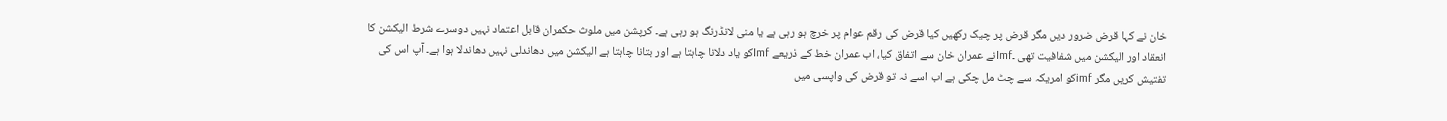خان نے کہا قرض ضرور دیں مگر قرض پر چیک رکھیں کیا قرض کی رقم عوام پر خرچ ہو رہی ہے یا منی لانڈرنگ ہو رہی ہے۔ کرپشن میں ملوث حکمران قابل اعتماد نہیں دوسرے شرط الیکشن کا انعقاد اور الیکشن میں شفافیت تھی ۔Imfنے عمران خان سے اتفاق کیا، اب عمران خط کے ذریعے Imfکو یاد دلانا چاہتا ہے اور بتانا چاہتا ہے الیکشن میں دھاندلی نہیں دھاندلا ہوا ہے۔ آپ اس کی تفتیش کریں مگر imfکو امریکہ سے چٹ مل چکی ہے اب اسے نہ تو قرض کی واپسی میں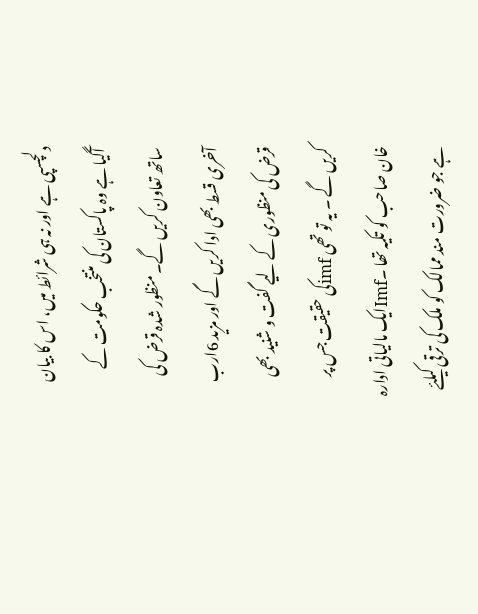دلچسپی ہے اور نہ ہی شرائط میں، اس کا بیان آگیا ہے وہ پاکستان کی منتخب حکومت کے ساتھ تعاون کریں گے۔ منظور شدہ قرض کی آخری قسط بھی ادا کریں گے اور مزید 6ارب قرض کی منظوری کے لیے گفت و شنید بھی کریں گے ۔ یہ تو تھی imfکی حقیقت جس پر خان صاحب کو تکیہ تھا ۔Imfایک مالیاتی ادارہ ہے جو ضرورت مند ممالک کو ملک کی ترقی کیلئے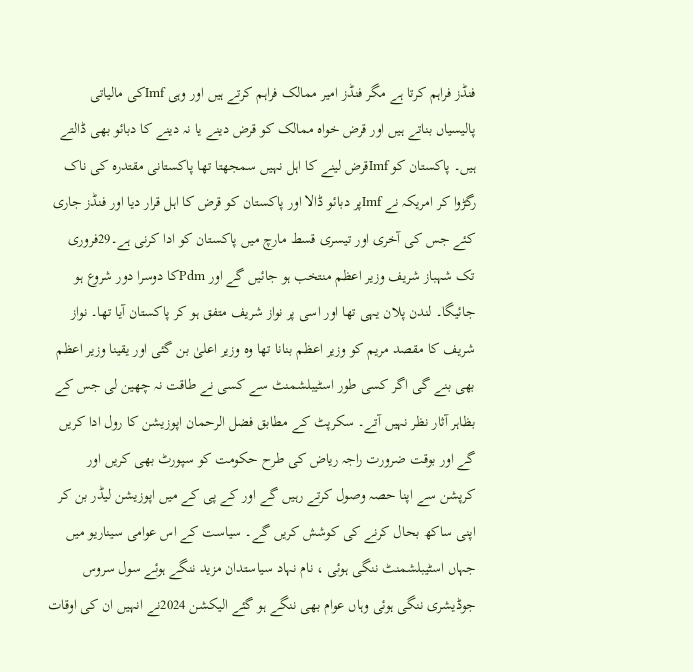فنڈز فراہم کرتا ہے مگر فنڈز امیر ممالک فراہم کرتے ہیں اور وہی Imfکی مالیاتی پالیسیاں بناتے ہیں اور قرض خواہ ممالک کو قرض دینے یا نہ دینے کا دبائو بھی ڈالتے ہیں۔ پاکستان کو Imfقرض لینے کا اہل نہیں سمجھتا تھا پاکستانی مقتدرہ کی ناک رگڑوا کر امریکہ نے Imfپر دبائو ڈالا اور پاکستان کو قرض کا اہل قرار دیا اور فنڈز جاری کئے جس کی آخری اور تیسری قسط مارچ میں پاکستان کو ادا کرنی ہے۔29فروری تک شہباز شریف وزیر اعظم منتخب ہو جائیں گے اور Pdmکا دوسرا دور شروع ہو جائیگا۔ لندن پلان یہی تھا اور اسی پر نواز شریف متفق ہو کر پاکستان آیا تھا۔ نواز شریف کا مقصد مریم کو وزیر اعظم بنانا تھا وہ وزیر اعلیٰ بن گئی اور یقینا وزیر اعظم بھی بنے گی اگر کسی طور اسٹیبلشمنٹ سے کسی نے طاقت نہ چھین لی جس کے بظاہر آثار نظر نہیں آتے۔ سکرپٹ کے مطابق فضل الرحمان اپوزیشن کا رول ادا کریں گے اور بوقت ضرورت راجہ ریاض کی طرح حکومت کو سپورٹ بھی کریں اور کرپشن سے اپنا حصہ وصول کرتے رہیں گے اور کے پی کے میں اپوزیشن لیڈر بن کر اپنی ساکھ بحال کرنے کی کوشش کریں گے۔ سیاست کے اس عوامی سیناریو میں جہاں اسٹیبلشمنٹ ننگی ہوئی ، نام نہاد سیاستدان مزید ننگے ہوئے سول سروس جوڈیشری ننگی ہوئی وہاں عوام بھی ننگے ہو گئے الیکشن 2024نے انہیں ان کی اوقات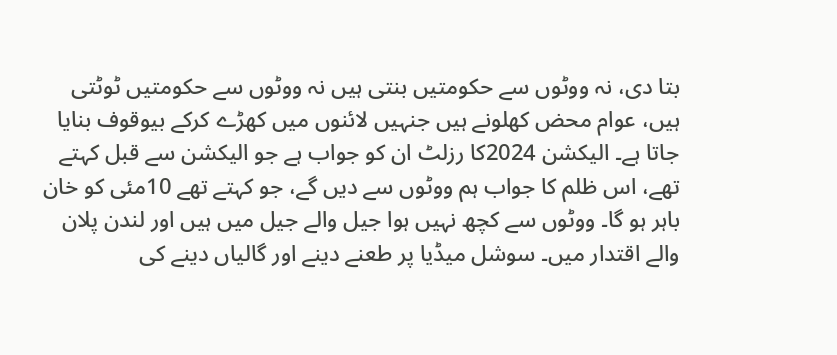بتا دی، نہ ووٹوں سے حکومتیں بنتی ہیں نہ ووٹوں سے حکومتیں ٹوٹتی ہیں، عوام محض کھلونے ہیں جنہیں لائنوں میں کھڑے کرکے بیوقوف بنایا جاتا ہے۔ الیکشن 2024کا رزلٹ ان کو جواب ہے جو الیکشن سے قبل کہتے تھے، اس ظلم کا جواب ہم ووٹوں سے دیں گے، جو کہتے تھے 10مئی کو خان باہر ہو گا۔ ووٹوں سے کچھ نہیں ہوا جیل والے جیل میں ہیں اور لندن پلان والے اقتدار میں۔ سوشل میڈیا پر طعنے دینے اور گالیاں دینے کی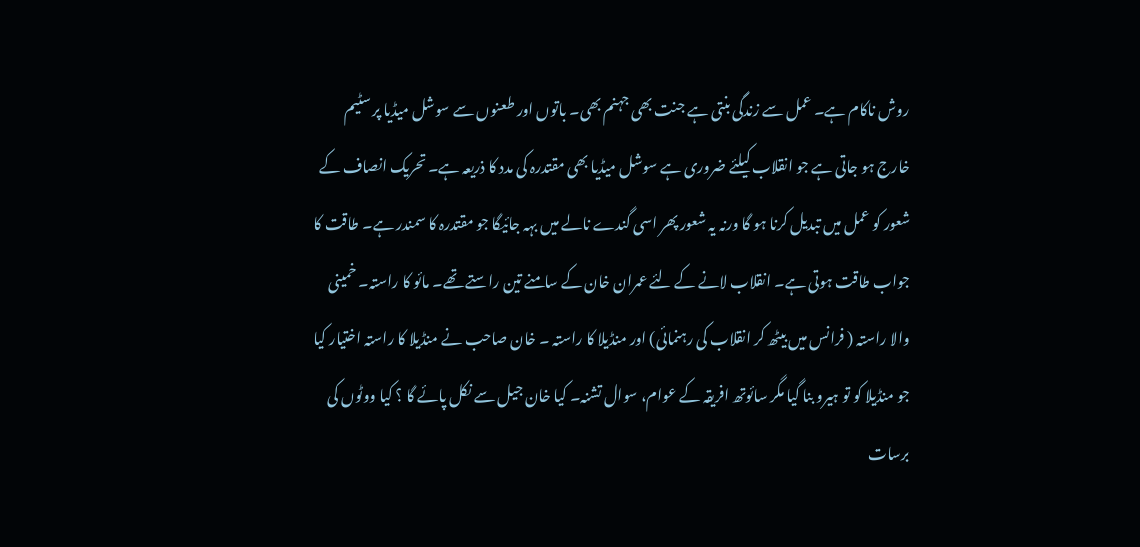روش ناکام ہے۔ عمل سے زندگی بنتی ہے جنت بھی جہنم بھی۔ باتوں اور طعنوں سے سوشل میڈیا پر سٹیم خارج ہو جاتی ہے جو انقلاب کیلئے ضروری ہے سوشل میڈیا بھی مقتدرہ کی مدد کا ذریعہ ہے۔ تحریک انصاف کے شعور کو عمل میں تبدیل کرنا ہو گا ورنہ یہ شعور پھر اسی گندے نالے میں بہہ جائیگا جو مقتدرہ کا سمندر ہے۔ طاقت کا جواب طاقت ہوتی ہے۔ انقلاب لانے کے لئے عمران خان کے سامنے تین راستے تھے۔ مائو کا راستہ۔ خمینی والا راستہ ( فرانس میں بیٹھ کر انقلاب کی رہنمائی) اور منڈیلا کا راستہ ۔ خان صاحب نے منڈیلا کا راستہ اختیار کیا جو منڈیلا کو تو ہیرو بنا گیا مگر سائوتھ افریقہ کے عوام، سوال تشنہ۔ کیا خان جیل سے نکل پائے گا ؟ کیا ووٹوں کی برسات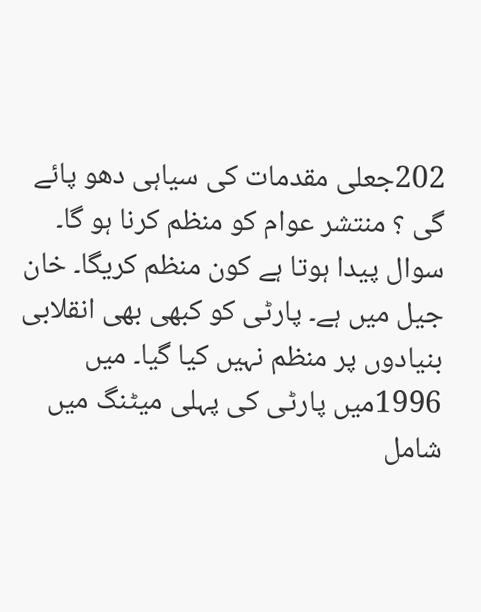202جعلی مقدمات کی سیاہی دھو پائے گی ؟ منتشر عوام کو منظم کرنا ہو گا۔ سوال پیدا ہوتا ہے کون منظم کریگا۔ خان جیل میں ہے۔ پارٹی کو کبھی بھی انقلابی بنیادوں پر منظم نہیں کیا گیا۔ میں 1996میں پارٹی کی پہلی میٹنگ میں شامل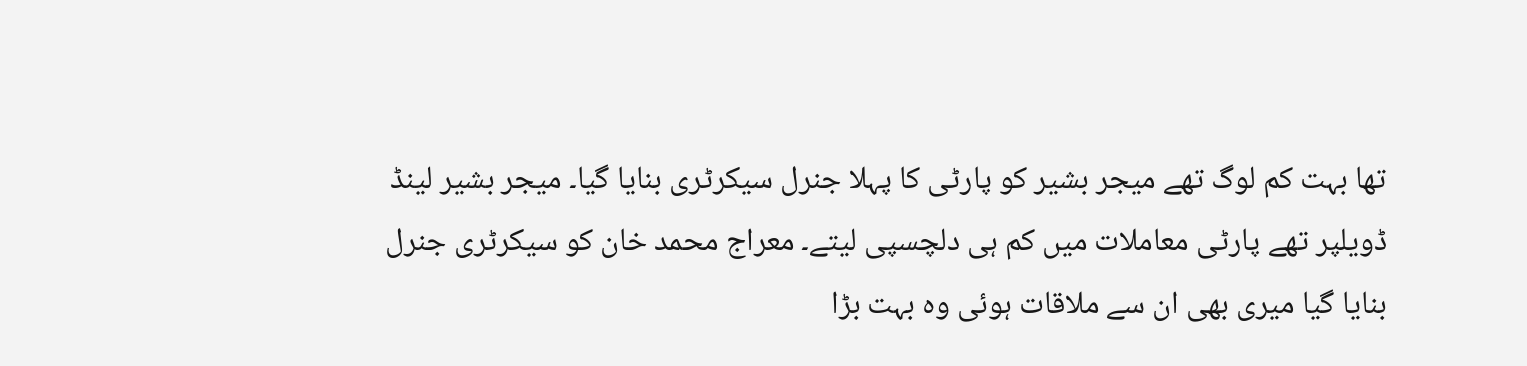تھا بہت کم لوگ تھے میجر بشیر کو پارٹی کا پہلا جنرل سیکرٹری بنایا گیا۔ میجر بشیر لینڈ ڈویلپر تھے پارٹی معاملات میں کم ہی دلچسپی لیتے۔ معراج محمد خان کو سیکرٹری جنرل بنایا گیا میری بھی ان سے ملاقات ہوئی وہ بہت بڑا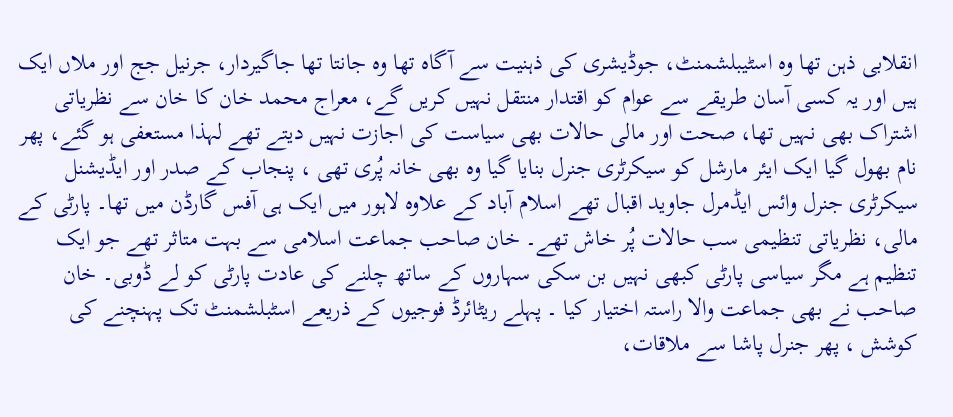انقلابی ذہن تھا وہ اسٹیبلشمنٹ، جوڈیشری کی ذہنیت سے آگاہ تھا وہ جانتا تھا جاگیردار، جرنیل جج اور ملاں ایک ہیں اور یہ کسی آسان طریقے سے عوام کو اقتدار منتقل نہیں کریں گے، معراج محمد خان کا خان سے نظریاتی اشتراک بھی نہیں تھا، صحت اور مالی حالات بھی سیاست کی اجازت نہیں دیتے تھے لہذا مستعفی ہو گئے، پھر نام بھول گیا ایک ایئر مارشل کو سیکرٹری جنرل بنایا گیا وہ بھی خانہ پُری تھی ، پنجاب کے صدر اور ایڈیشنل سیکرٹری جنرل وائس ایڈمرل جاوید اقبال تھے اسلام آباد کے علاوہ لاہور میں ایک ہی آفس گارڈن میں تھا۔ پارٹی کے مالی، نظریاتی تنظیمی سب حالات پُر خاش تھے۔ خان صاحب جماعت اسلامی سے بہت متاثر تھے جو ایک تنظیم ہے مگر سیاسی پارٹی کبھی نہیں بن سکی سہاروں کے ساتھ چلنے کی عادت پارٹی کو لے ڈوبی۔ خان صاحب نے بھی جماعت والا راستہ اختیار کیا ۔ پہلے ریٹائرڈ فوجیوں کے ذریعے اسٹبلشمنٹ تک پہنچنے کی کوشش ، پھر جنرل پاشا سے ملاقات،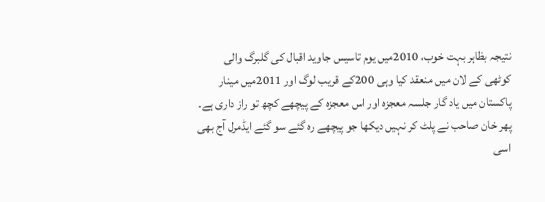نتیجہ بظاہر بہت خوب، 2010میں یوم تاسیس جاوید اقبال کی گلبرگ والی کوٹھی کے لان میں منعقد کیا وہی 200کے قریب لوگ اور 2011میں مینار پاکستان میں یاد گار جلسہ معجزہ اور اس معجزہ کے پیچھے کچھ تو راز داری ہے۔ پھر خان صاحب نے پلٹ کر نہیں دیکھا جو پیچھے رہ گئے سو گئے ایڈمرل آج بھی اسی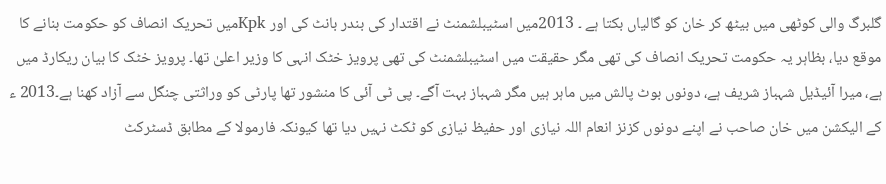گلبرگ والی کوٹھی میں بیٹھ کر خان کو گالیاں بکتا ہے ۔ 2013میں اسٹیبلشمنٹ نے اقتدار کی بندر بانٹ کی اور Kpkمیں تحریک انصاف کو حکومت بنانے کا موقع دیا، بظاہر یہ حکومت تحریک انصاف کی تھی مگر حقیقت میں اسٹیبلشمنٹ کی تھی پرویز خٹک انہی کا وزیر اعلیٰ تھا۔ پرویز خٹک کا بیان ریکارڈ میں ہے، میرا آئیڈیل شہباز شریف ہے، دونوں بوٹ پالش میں ماہر ہیں مگر شہباز بہت آگے۔ پی ٹی آئی کا منشور تھا پارٹی کو وراثتی چنگل سے آزاد کھنا ہے۔2013 ء کے الیکشن میں خان صاحب نے اپنے دونوں کزنز انعام اللہ نیازی اور حفیظ نیازی کو ٹکٹ نہیں دیا تھا کیونکہ فارمولا کے مطابق ڈسٹرکٹ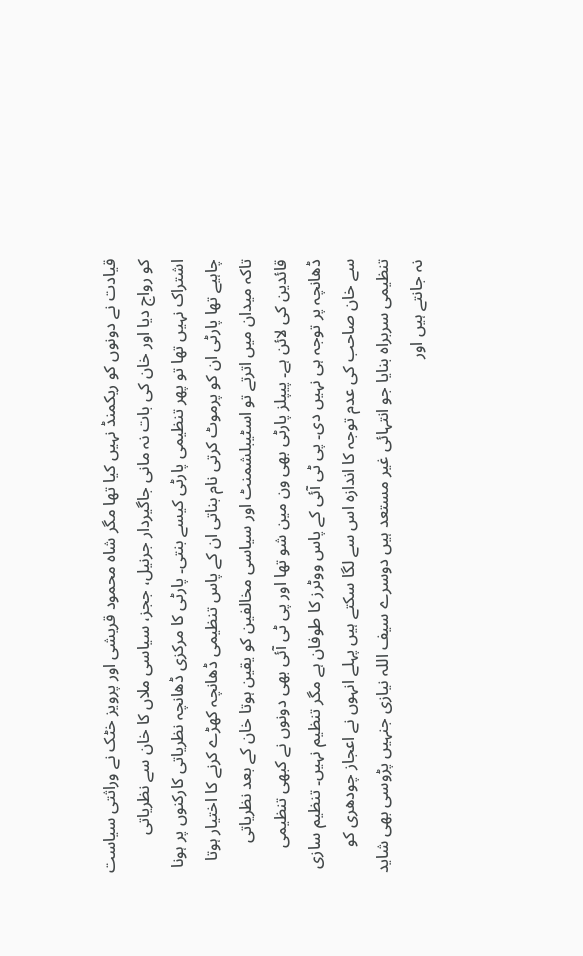قیادت نے دونوں کو ریکمنڈ نہیں کیا تھا مگر شاہ محمود قریشی اور پرویز خٹک نے وراثتی سیاست کو رواج دیا اور خان کی بات نہ مانی جاگیردار جرنیل، ججز، سیاسی ملاں کا خان سے نظریاتی اشتراک نہیں تھا تو پھر تنظیمی پارٹی کیسے بنتی۔ پارٹی کا مرکزی ڈھانچہ نظریاتی کارکنوں پر ہونا چاہیے تھا پارٹی ان کو پرموٹ کرتی نام بناتی ان کے پاس تنظیمی ڈھانچہ کھڑے کرنے کا اختیار ہوتا تاکہ میدان میں اترتے تو اسٹیبلشمنٹ اور سیاسی مخالفین کو یقین ہوتا خان کے بعد نظریاتی قائدین کی لائن ہے۔ پیپلز پارٹی بھی ون مین شو تھا اور پی ٹی آئی بھی دونوں نے کبھی تنظیمی ڈھانچہ پر توجہ ہی نہیں دی۔ پی ٹی آئی کے پاس ووٹرز کا طوفان ہے مگر تنظیم نہیں۔ تنظیم سازی سے خان صاحب کی عدم توجہ کا اندازہ اس سے لگا سکتے ہیں پہلے انہوں نے اعجاز چودھری کو تنظیمی سربراہ بنایا جو انتہائی غیر مستعد ہیں دوسرے سیف اللہ نیازی جنہیں پڑوسی بھی شاید نہ جانتے ہیں اور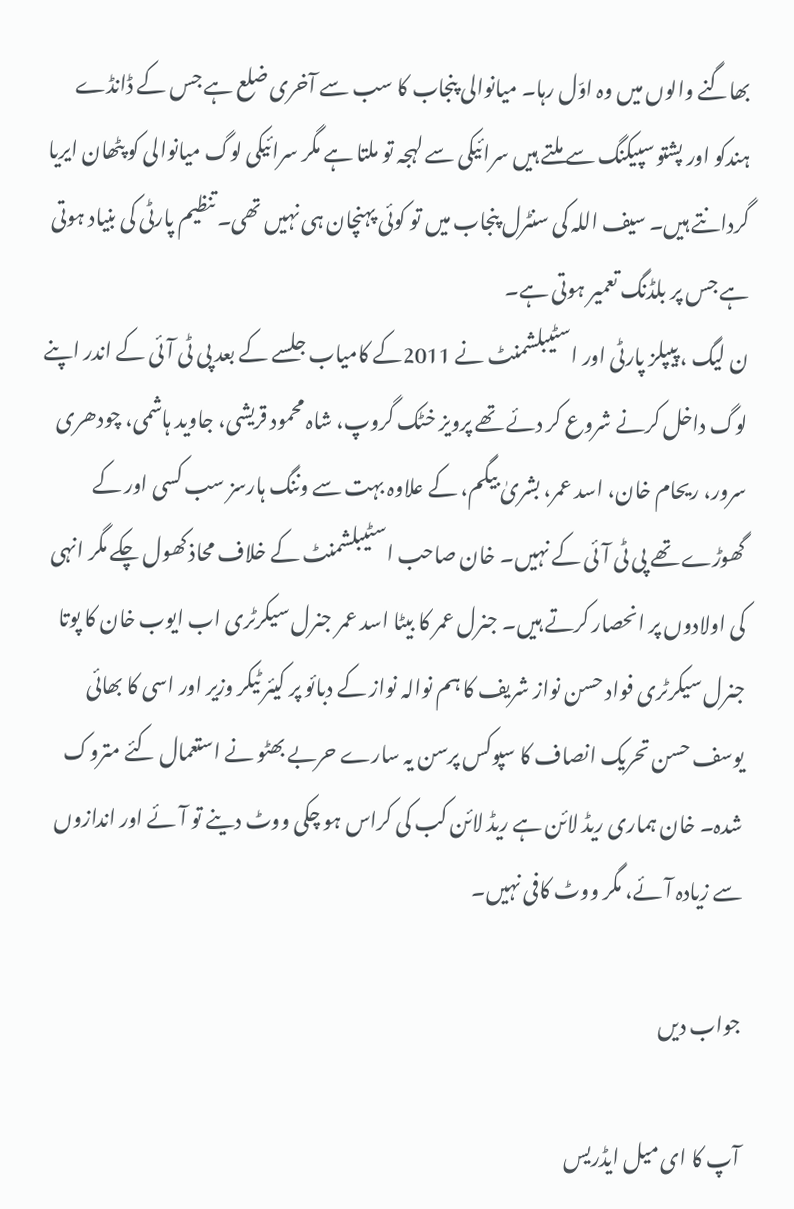بھاگنے والوں میں وہ اوّل رہا۔ میانوالی پنجاب کا سب سے آخری ضلع ہے جس کے ڈانڈے ہندکو اور پشتو سپیکنگ سے ملتے ہیں سرائیکی سے لہجہ تو ملتا ہے مگر سرائیکی لوگ میانوالی کو پٹھان ایریا گردانتے ہیں۔ سیف اللہ کی سنٹرل پنجاب میں تو کوئی پہنچان ہی نہیں تھی۔ تنظیم پارٹی کی بنیاد ہوتی ہے جس پر بلڈنگ تعمیر ہوتی ہے۔
ن لیگ ، پیپلز پارٹی اور اسٹیبلشمنٹ نے 2011کے کامیاب جلسے کے بعد پی ٹی آئی کے اندر اپنے لوگ داخل کرنے شروع کر دئے تھے پرویز خٹک گروپ، شاہ محمود قریشی، جاوید ہاشمی، چودھری سرور، ریحام خان، اسد عمر، بشریٰ بیگم، کے علاوہ بہت سے وننگ ہارسز سب کسی اور کے گھوڑے تھے پی ٹی آئی کے نہیں۔ خان صاحب اسٹیبلشمنٹ کے خلاف محاذ کھول چکے مگر انہی کی اولادوں پر انحصار کرتے ہیں۔ جنرل عمر کا بیٹا اسد عمر جنرل سیکرٹری اب ایوب خان کا پوتا جنرل سیکرٹری فواد حسن نواز شریف کا ہم نوالہ نواز کے دبائو پر کیئر ٹیکر وزیر اور اسی کا بھائی یوسف حسن تحریک انصاف کا سپوکس پرسن یہ سارے حربے بھٹو نے استعمال کئے متروک شدہ۔ خان ہماری ریڈ لائن ہے ریڈ لائن کب کی کراس ہو چکی ووٹ دینے تو آئے اور اندازوں سے زیادہ آئے، مگر ووٹ کافی نہیں۔

جواب دیں

آپ کا ای میل ایڈریس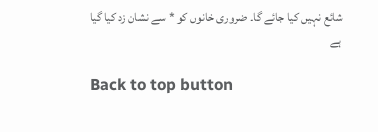شائع نہیں کیا جائے گا۔ ضروری خانوں کو * سے نشان زد کیا گیا ہے

Back to top button